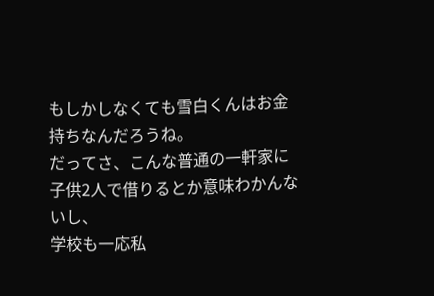もしかしなくても雪白くんはお金持ちなんだろうね。
だってさ、こんな普通の一軒家に子供2人で借りるとか意味わかんないし、
学校も一応私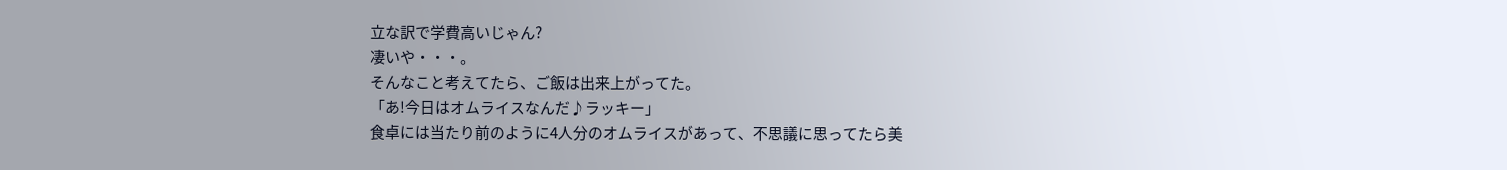立な訳で学費高いじゃん?
凄いや・・・。
そんなこと考えてたら、ご飯は出来上がってた。
「あ!今日はオムライスなんだ♪ラッキー」
食卓には当たり前のように4人分のオムライスがあって、不思議に思ってたら美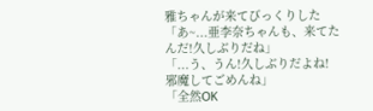雅ちゃんが来てびっくりした
「あ~...亜李奈ちゃんも、来てたんだ!久しぶりだね」
「...う、うん!久しぶりだよね!邪魔してごめんね」
「全然OK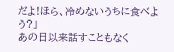だよ!ほら、冷めないうちに食べよう?」
あの日以来話すこともなく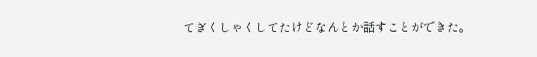てぎくしゃくしてたけどなんとか話すことができた。